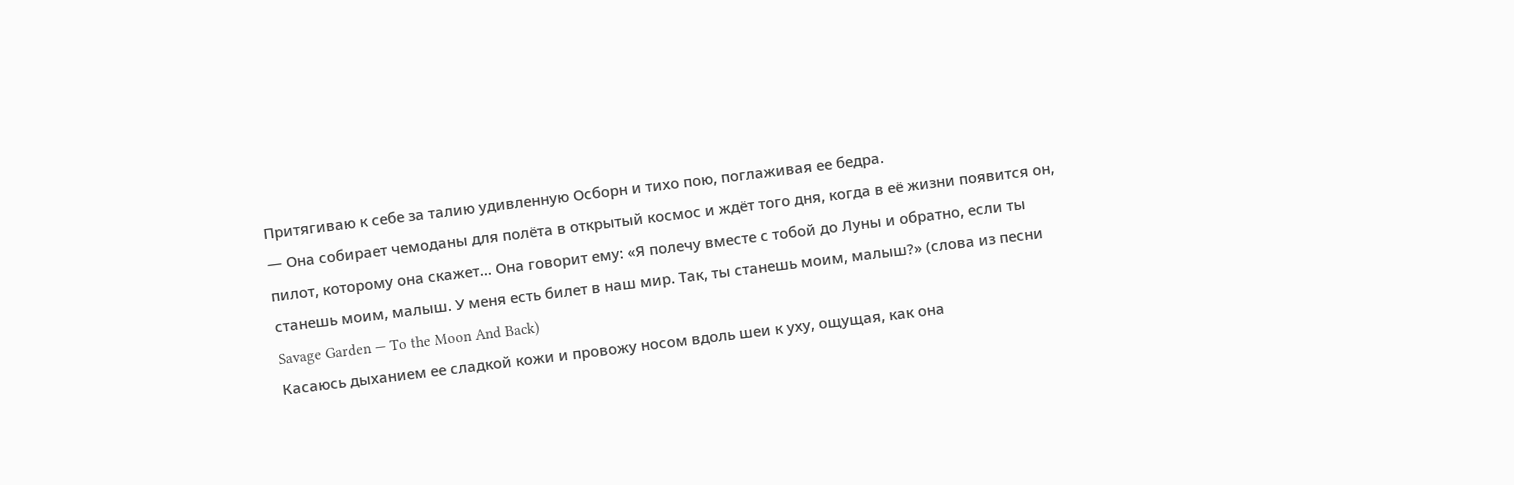Притягиваю к себе за талию удивленную Осборн и тихо пою, поглаживая ее бедра.
— Она собирает чемоданы для полёта в открытый космос и ждёт того дня, когда в её жизни появится он, пилот, которому она скажет… Она говорит ему: «Я полечу вместе с тобой до Луны и обратно, если ты станешь моим, малыш. У меня есть билет в наш мир. Так, ты станешь моим, малыш?» (слова из песни Savage Garden — To the Moon And Back)
Касаюсь дыханием ее сладкой кожи и провожу носом вдоль шеи к уху, ощущая, как она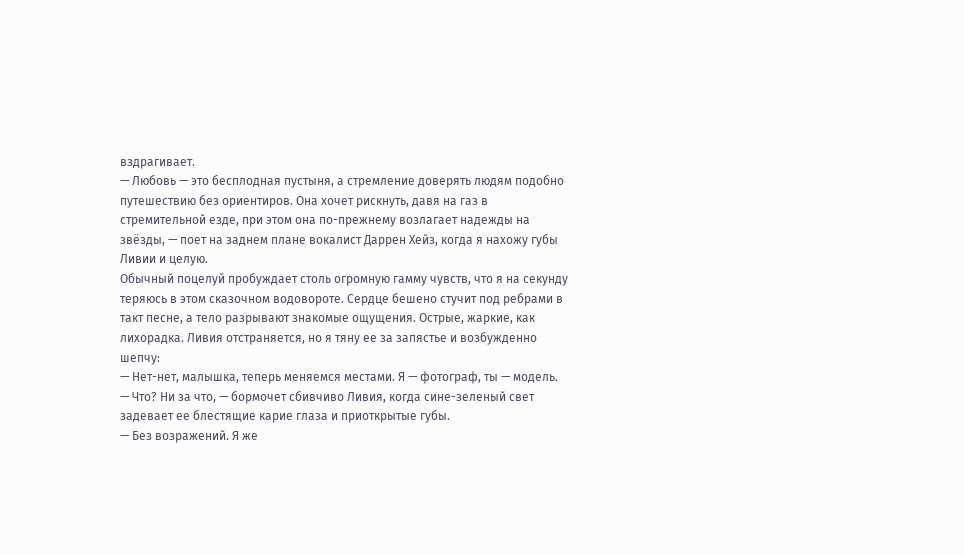вздрагивает.
— Любовь — это бесплодная пустыня, а стремление доверять людям подобно путешествию без ориентиров. Она хочет рискнуть, давя на газ в стремительной езде, при этом она по-прежнему возлагает надежды на звёзды, — поет на заднем плане вокалист Даррен Хейз, когда я нахожу губы Ливии и целую.
Обычный поцелуй пробуждает столь огромную гамму чувств, что я на секунду теряюсь в этом сказочном водовороте. Сердце бешено стучит под ребрами в такт песне, а тело разрывают знакомые ощущения. Острые, жаркие, как лихорадка. Ливия отстраняется, но я тяну ее за запястье и возбужденно шепчу:
— Нет-нет, малышка, теперь меняемся местами. Я — фотограф, ты — модель.
— Что? Ни за что, — бормочет сбивчиво Ливия, когда сине-зеленый свет задевает ее блестящие карие глаза и приоткрытые губы.
— Без возражений. Я же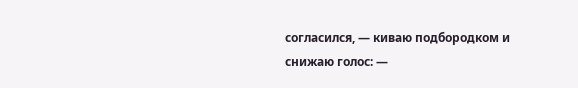согласился, — киваю подбородком и снижаю голос: —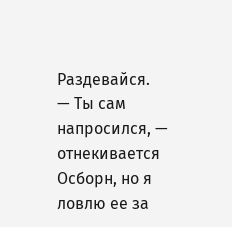Раздевайся.
— Ты сам напросился, — отнекивается Осборн, но я ловлю ее за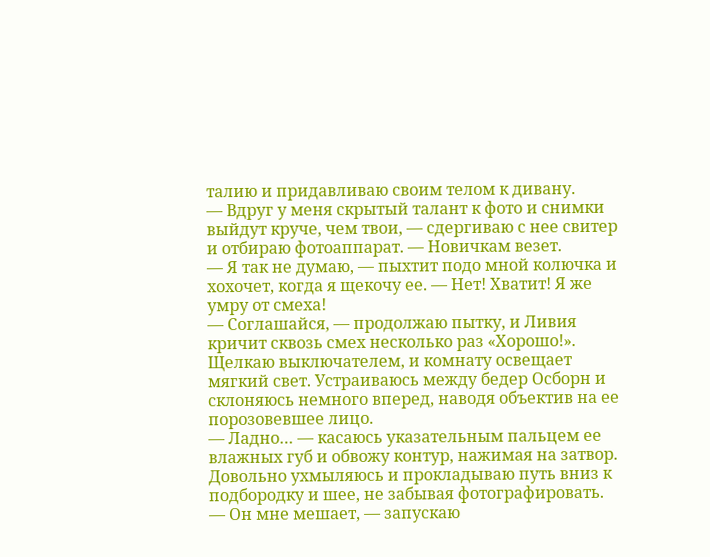талию и придавливаю своим телом к дивану.
— Вдруг у меня скрытый талант к фото и снимки выйдут круче, чем твои, — сдергиваю с нее свитер и отбираю фотоаппарат. — Новичкам везет.
— Я так не думаю, — пыхтит подо мной колючка и хохочет, когда я щекочу ее. — Нет! Хватит! Я же умру от смеха!
— Соглашайся, — продолжаю пытку, и Ливия кричит сквозь смех несколько раз «Хорошо!».
Щелкаю выключателем, и комнату освещает мягкий свет. Устраиваюсь между бедер Осборн и склоняюсь немного вперед, наводя объектив на ее порозовевшее лицо.
— Ладно… — касаюсь указательным пальцем ее влажных губ и обвожу контур, нажимая на затвор.
Довольно ухмыляюсь и прокладываю путь вниз к подбородку и шее, не забывая фотографировать.
— Он мне мешает, — запускаю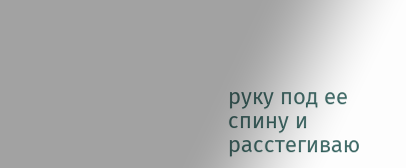руку под ее спину и расстегиваю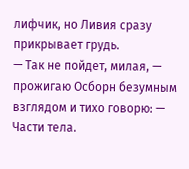лифчик, но Ливия сразу прикрывает грудь.
— Так не пойдет, милая, — прожигаю Осборн безумным взглядом и тихо говорю: — Части тела.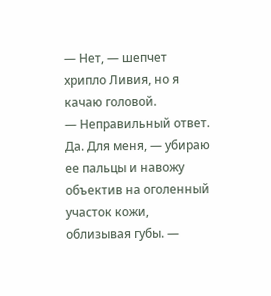— Нет, — шепчет хрипло Ливия, но я качаю головой.
— Неправильный ответ. Да. Для меня, — убираю ее пальцы и навожу объектив на оголенный участок кожи, облизывая губы. —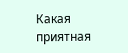Какая приятная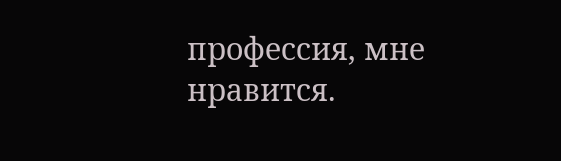профессия, мне нравится.